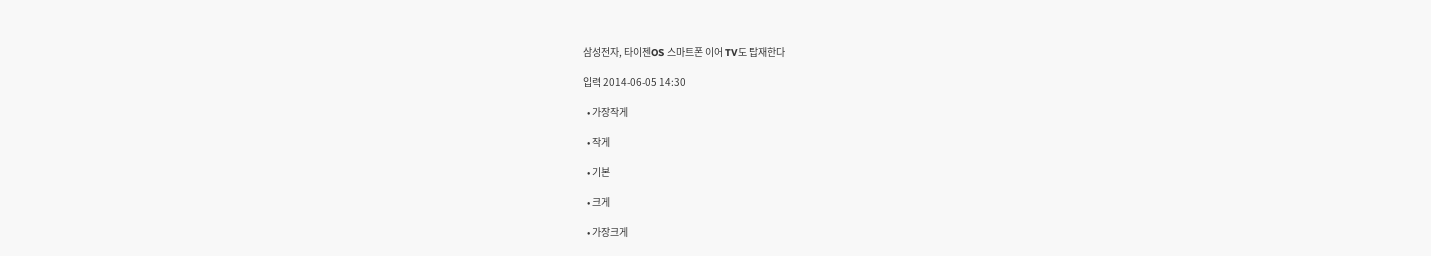삼성전자, 타이젠OS 스마트폰 이어 TV도 탑재한다

입력 2014-06-05 14:30

  • 가장작게

  • 작게

  • 기본

  • 크게

  • 가장크게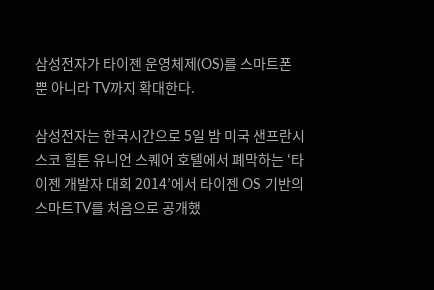삼성전자가 타이젠 운영체제(OS)를 스마트폰 뿐 아니라 TV까지 확대한다.

삼성전자는 한국시간으로 5일 밤 미국 샌프란시스코 힐튼 유니언 스퀘어 호텔에서 폐막하는 ‘타이젠 개발자 대회 2014’에서 타이젠 OS 기반의 스마트TV를 처음으로 공개했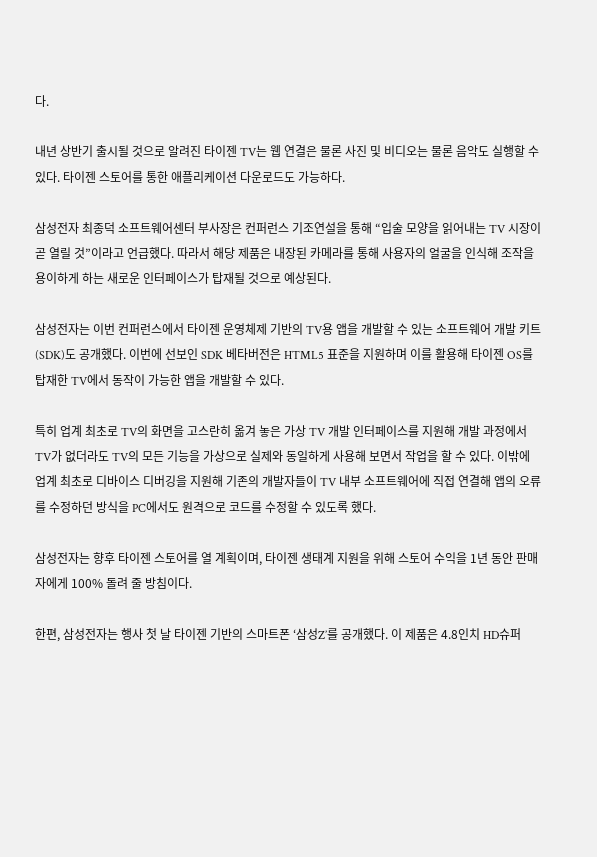다.

내년 상반기 출시될 것으로 알려진 타이젠 TV는 웹 연결은 물론 사진 및 비디오는 물론 음악도 실행할 수 있다. 타이젠 스토어를 통한 애플리케이션 다운로드도 가능하다.

삼성전자 최종덕 소프트웨어센터 부사장은 컨퍼런스 기조연설을 통해 “입술 모양을 읽어내는 TV 시장이 곧 열릴 것”이라고 언급했다. 따라서 해당 제품은 내장된 카메라를 통해 사용자의 얼굴을 인식해 조작을 용이하게 하는 새로운 인터페이스가 탑재될 것으로 예상된다.

삼성전자는 이번 컨퍼런스에서 타이젠 운영체제 기반의 TV용 앱을 개발할 수 있는 소프트웨어 개발 키트(SDK)도 공개했다. 이번에 선보인 SDK 베타버전은 HTML5 표준을 지원하며 이를 활용해 타이젠 OS를 탑재한 TV에서 동작이 가능한 앱을 개발할 수 있다.

특히 업계 최초로 TV의 화면을 고스란히 옮겨 놓은 가상 TV 개발 인터페이스를 지원해 개발 과정에서 TV가 없더라도 TV의 모든 기능을 가상으로 실제와 동일하게 사용해 보면서 작업을 할 수 있다. 이밖에 업계 최초로 디바이스 디버깅을 지원해 기존의 개발자들이 TV 내부 소프트웨어에 직접 연결해 앱의 오류를 수정하던 방식을 PC에서도 원격으로 코드를 수정할 수 있도록 했다.

삼성전자는 향후 타이젠 스토어를 열 계획이며, 타이젠 생태계 지원을 위해 스토어 수익을 1년 동안 판매자에게 100% 돌려 줄 방침이다.

한편, 삼성전자는 행사 첫 날 타이젠 기반의 스마트폰 ‘삼성Z’를 공개했다. 이 제품은 4.8인치 HD슈퍼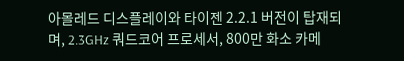아몰레드 디스플레이와 타이젠 2.2.1 버전이 탑재되며, 2.3GHz 쿼드코어 프로세서, 800만 화소 카메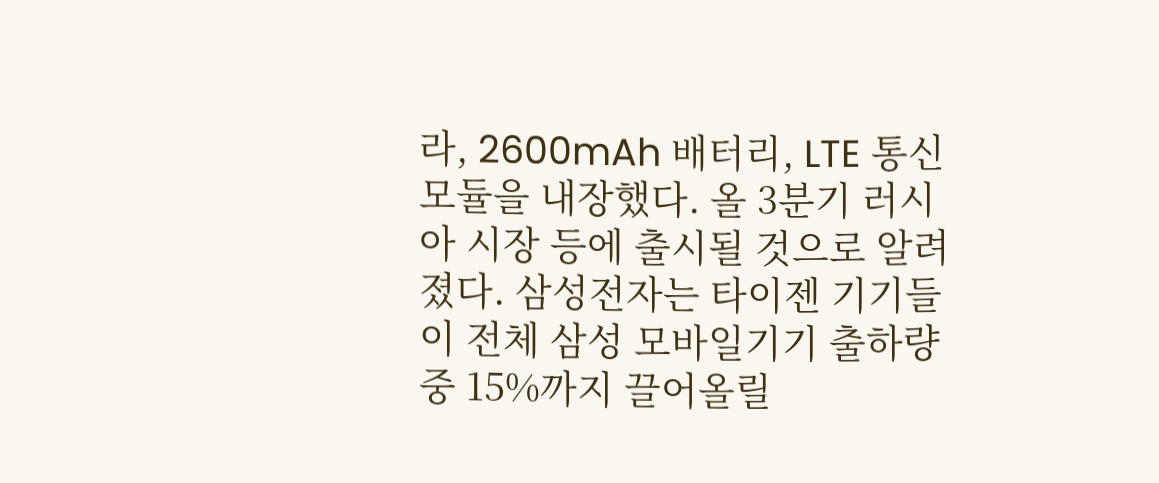라, 2600mAh 배터리, LTE 통신모듈을 내장했다. 올 3분기 러시아 시장 등에 출시될 것으로 알려졌다. 삼성전자는 타이젠 기기들이 전체 삼성 모바일기기 출하량 중 15%까지 끌어올릴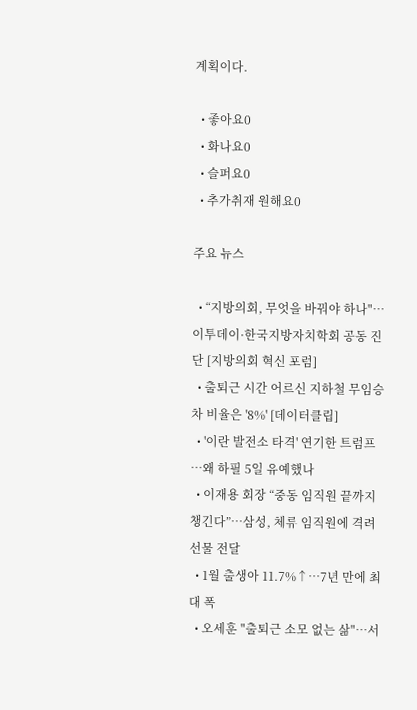계획이다.

  • 좋아요0
  • 화나요0
  • 슬퍼요0
  • 추가취재 원해요0

주요 뉴스

  • “지방의회, 무엇을 바꿔야 하나"… 이투데이·한국지방자치학회 공동 진단 [지방의회 혁신 포럼]
  • 출퇴근 시간 어르신 지하철 무임승차 비율은 '8%' [데이터클립]
  • '이란 발전소 타격' 연기한 트럼프⋯왜 하필 5일 유예했나
  • 이재용 회장 “중동 임직원 끝까지 챙긴다”…삼성, 체류 임직원에 격려 선물 전달
  • 1월 출생아 11.7%↑⋯7년 만에 최대 폭
  • 오세훈 "출퇴근 소모 없는 삶"⋯서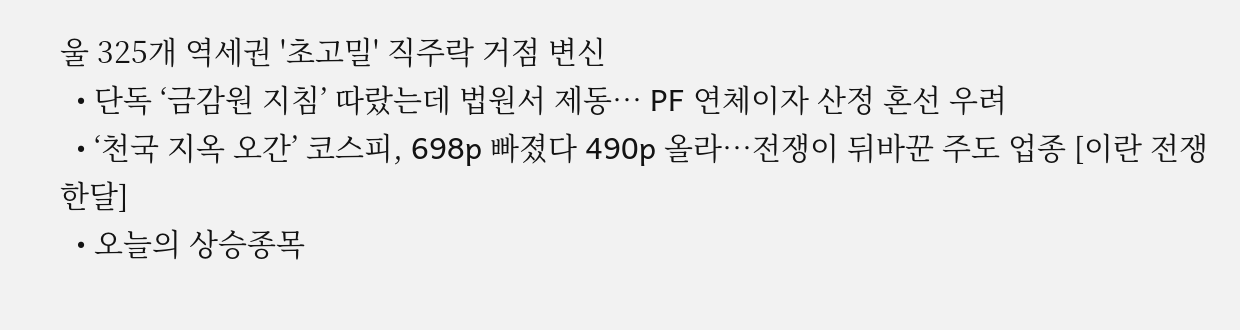울 325개 역세권 '초고밀' 직주락 거점 변신
  • 단독 ‘금감원 지침’ 따랐는데 법원서 제동⋯ PF 연체이자 산정 혼선 우려
  • ‘천국 지옥 오간’ 코스피, 698p 빠졌다 490p 올라…전쟁이 뒤바꾼 주도 업종 [이란 전쟁 한달]
  • 오늘의 상승종목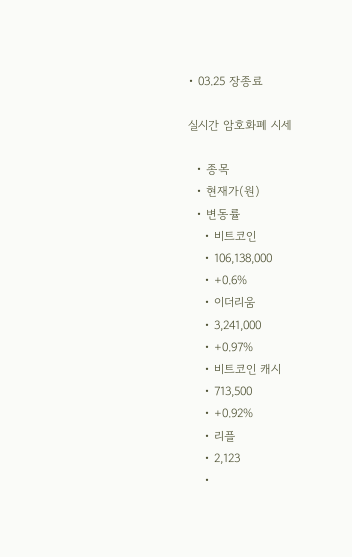• 03.25 장종료

실시간 암호화폐 시세

  • 종목
  • 현재가(원)
  • 변동률
    • 비트코인
    • 106,138,000
    • +0.6%
    • 이더리움
    • 3,241,000
    • +0.97%
    • 비트코인 캐시
    • 713,500
    • +0.92%
    • 리플
    • 2,123
    •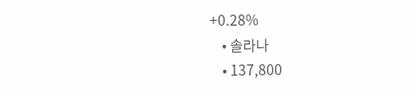+0.28%
    • 솔라나
    • 137,800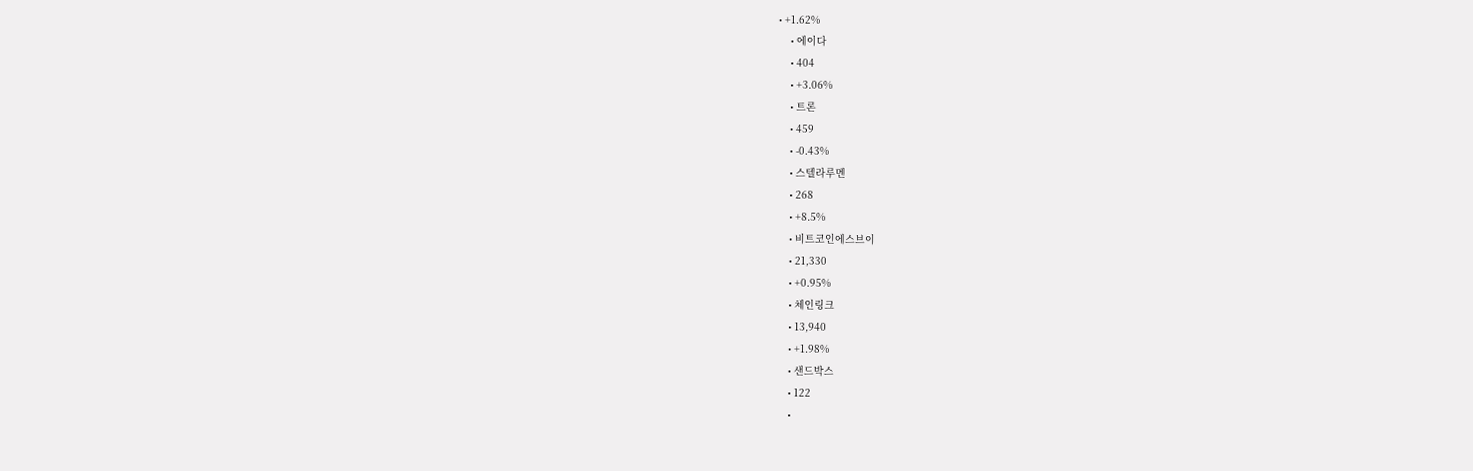• +1.62%
    • 에이다
    • 404
    • +3.06%
    • 트론
    • 459
    • -0.43%
    • 스텔라루멘
    • 268
    • +8.5%
    • 비트코인에스브이
    • 21,330
    • +0.95%
    • 체인링크
    • 13,940
    • +1.98%
    • 샌드박스
    • 122
    •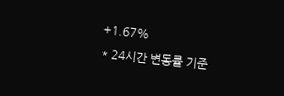+1.67%
* 24시간 변동률 기준